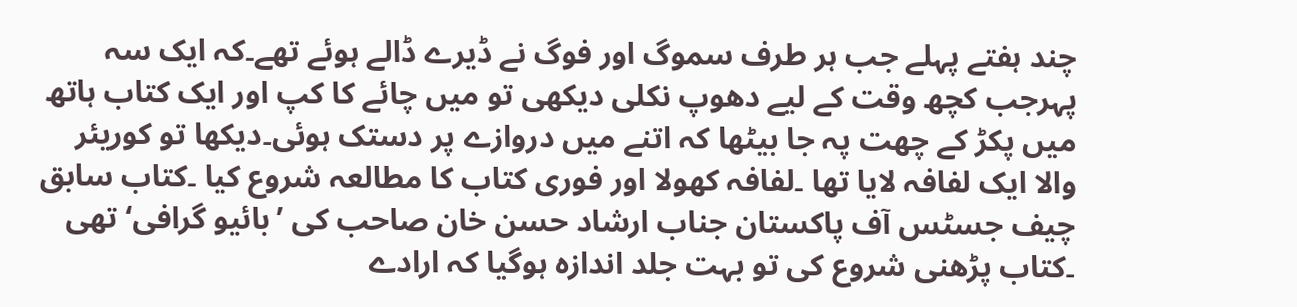چند ہفتے پہلے جب ہر طرف سموگ اور فوگ نے ڈیرے ڈالے ہوئے تھے۔کہ ایک سہ پہرجب کچھ وقت کے لیے دھوپ نکلی دیکھی تو میں چائے کا کپ اور ایک کتاب ہاتھ میں پکڑ کے چھت پہ جا بیٹھا کہ اتنے میں دروازے پر دستک ہوئی۔دیکھا تو کوریئر والا ایک لفافہ لایا تھا ۔لفافہ کھولا اور فوری کتاب کا مطالعہ شروع کیا ۔کتاب سابق چیف جسٹس آف پاکستان جناب ارشاد حسن خان صاحب کی ’بائیو گرافی‘ تھی ۔کتاب پڑھنی شروع کی تو بہت جلد اندازہ ہوگیا کہ ارادے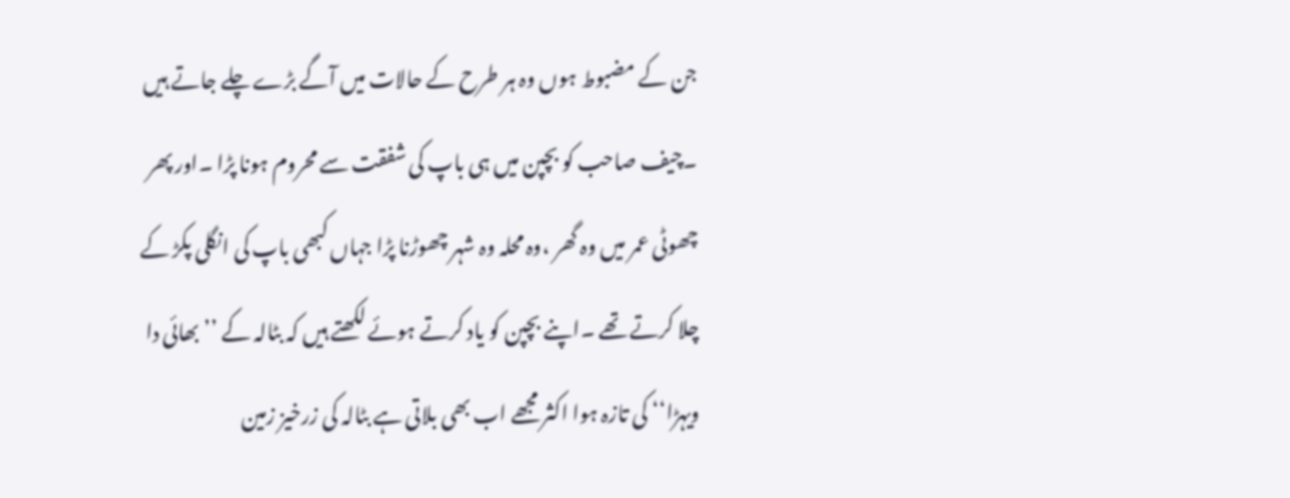جن کے مضبوط ہوں وہ ہر طرح کے حالات میں آگے بڑے چلے جاتے ہیں ۔چیف صاحب کو بچپن میں ہی باپ کی شفقت سے محروم ہونا پڑا ۔اور پھر چھوٹی عمر میں وہ گھر ،وہ محلہ وہ شہر چھوڑنا پڑا جہاں کبھی باپ کی انگلی پکڑ کے چلا کرتے تھے ۔اپنے بچپن کو یاد کرتے ہوئے لکھتے ہیں کہ بٹالہ کے ’’بھائی دا ویہڑا‘‘ کی تازہ ہوا اکثر مجھے اب بھی بلاتی ہے بٹالہ کی زرخیز زمین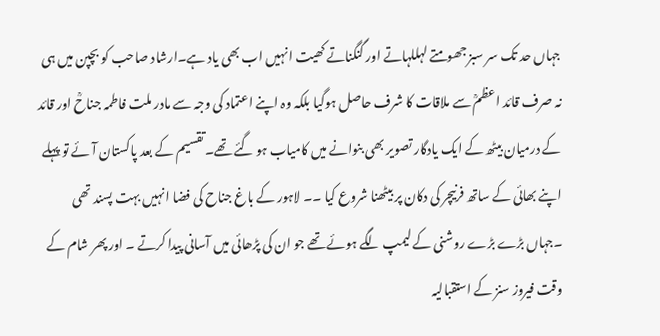جہاں حد تک سر سبز جھومتے لہللہاتے اور گنگناتے کھیت انہیں اب بھی یاد ہے۔ارشاد صاحب کو بچپن میں ہی نہ صرف قائد اعظمؒ سے ملاقات کا شرف حاصل ہوگیا بلکہ وہ اپنے اعتماد کی وجہ سے مادر ملت فاطمہ جناحؒ اور قائد کے درمیان بیٹھ کے ایک یادگار تصویر بھی بنوانے میں کامیاب ہو گئے تھے۔تقسیم کے بعد پاکستان آئے تو پہلے اپنے بھائی کے ساتھ فرنیچر کی دکان پر بیٹھنا شروع کیا ۔۔ لاہور کے باغ جناح کی فضا انہیں بہت پسند تھی ۔جہاں بڑے بڑے روشنی کے لیمپ لگے ہوئے تھے جو ان کی پڑھائی میں آسانی پیدا کرتے ۔ اور پھر شام کے وقت فیروز سنز کے استقبالیہ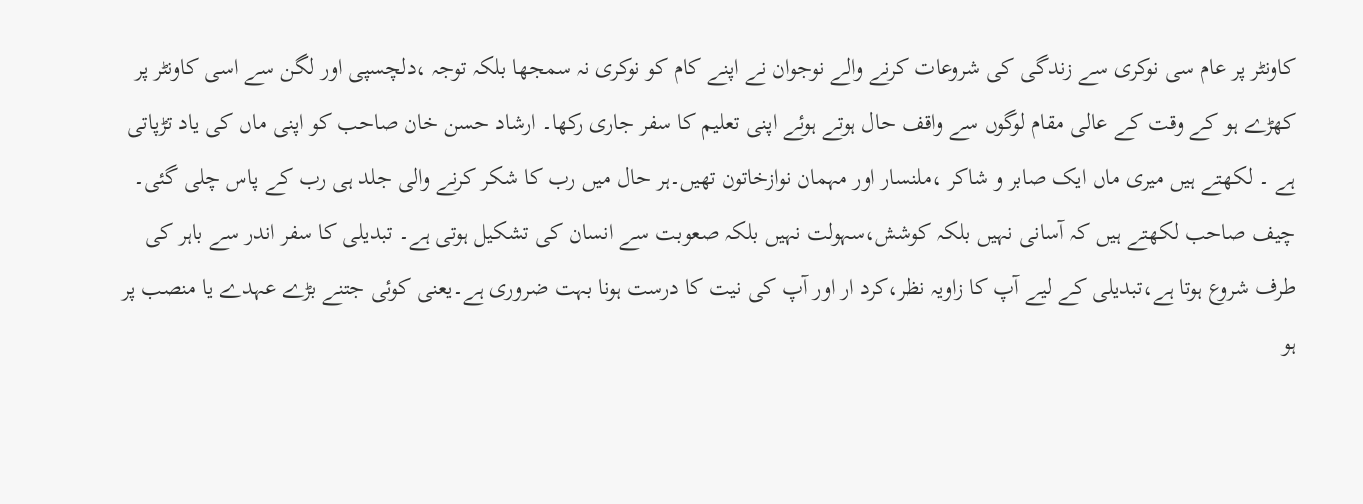کاونٹر پر عام سی نوکری سے زندگی کی شروعات کرنے والے نوجوان نے اپنے کام کو نوکری نہ سمجھا بلکہ توجہ ،دلچسپی اور لگن سے اسی کاونٹر پر کھڑے ہو کے وقت کے عالی مقام لوگوں سے واقف حال ہوتے ہوئے اپنی تعلیم کا سفر جاری رکھا۔ ارشاد حسن خان صاحب کو اپنی ماں کی یاد تڑپاتی ہے ۔ لکھتے ہیں میری ماں ایک صابر و شاکر ،ملنسار اور مہمان نوازخاتون تھیں۔ہر حال میں رب کا شکر کرنے والی جلد ہی رب کے پاس چلی گئی۔
چیف صاحب لکھتے ہیں کہ آسانی نہیں بلکہ کوشش،سہولت نہیں بلکہ صعوبت سے انسان کی تشکیل ہوتی ہے۔ تبدیلی کا سفر اندر سے باہر کی طرف شروع ہوتا ہے،تبدیلی کے لیے آپ کا زاویہ نظر،کرد ار اور آپ کی نیت کا درست ہونا بہت ضروری ہے۔یعنی کوئی جتنے بڑے عہدے یا منصب پر ہو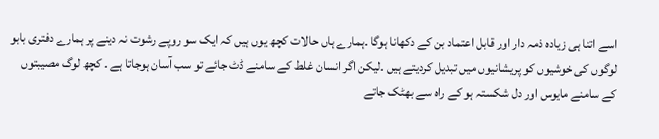اسے اتنا ہی زیادہ ذمہ دار اور قابل اعتماد بن کے دکھانا ہوگا ۔ہمارے ہاں حالات کچھ یوں ہیں کہ ایک سو روپے رشوت نہ دینے پر ہمارے دفتری بابو لوگوں کی خوشیوں کو پریشانیوں میں تبدیل کردیتے ہیں ۔لیکن اگر انسان غلط کے سامنے ڈٹ جائے تو سب آسان ہوجاتا ہے ۔ کچھ لوگ مصیبتوں کے سامنے مایوس اور دل شکستہ ہو کے راہ سے بھٹک جاتے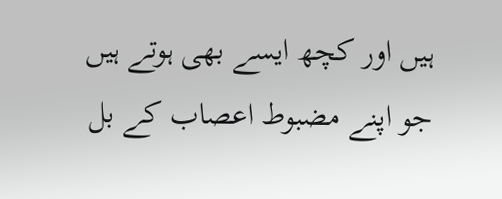ہیں اور کچھ ایسے بھی ہوتے ہیں جو اپنے مضبوط اعصاب کے بل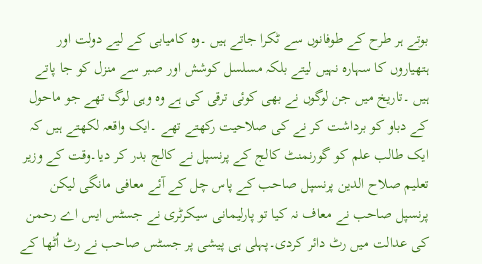بوتے ہر طرح کے طوفانوں سے ٹکرا جاتے ہیں ۔وہ کامیابی کے لیے دولت اور ہتھیاروں کا سہارہ نہیں لیتے بلکہ مسلسل کوشش اور صبر سے منزل کو جا پاتے ہیں ۔تاریخ میں جن لوگوں نے بھی کوئی ترقی کی ہے وہ وہی لوگ تھے جو ماحول کے دباو کو برداشت کر نے کی صلاحیت رکھتے تھے ۔ایک واقعہ لکھتے ہیں کہ ایک طالب علم کو گورنمنٹ کالج کے پرنسپل نے کالج بدر کر دیا۔وقت کے وزیر تعلیم صلاح الدین پرنسپل صاحب کے پاس چل کے آئے معافی مانگی لیکن پرنسپل صاحب نے معاف نہ کیا تو پارلیمانی سیکرٹری نے جسٹس ایس اے رحمن کی عدالت میں رٹ دائر کردی۔پہلی ہی پیشی پر جسٹس صاحب نے رٹ اُٹھا کے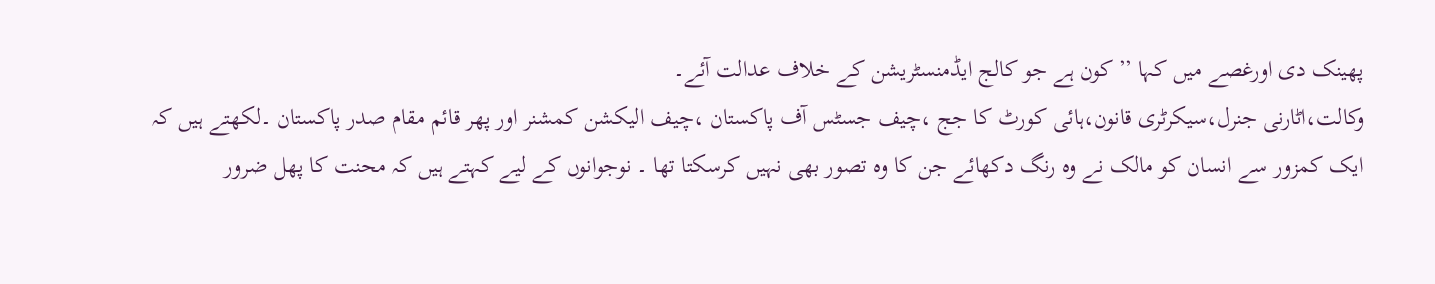پھینک دی اورغصے میں کہا ’’ کون ہے جو کالج ایڈمنسٹریشن کے خلاف عدالت آئے۔
وکالت،اٹارنی جنرل،سیکرٹری قانون،ہائی کورٹ کا جج ،چیف جسٹس آف پاکستان ،چیف الیکشن کمشنر اور پھر قائم مقام صدر پاکستان ۔لکھتے ہیں کہ ایک کمزور سے انسان کو مالک نے وہ رنگ دکھائے جن کا وہ تصور بھی نہیں کرسکتا تھا ۔ نوجوانوں کے لیے کہتے ہیں کہ محنت کا پھل ضرور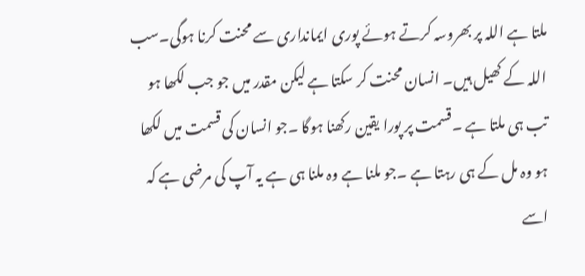ملتا ہے اللہ پر بھروسہ کرتے ہوئے پوری ایمانداری سے محنت کرنا ہوگی۔سب اللہ کے کھیل ہیں۔ انسان محنت کر سکتا ہے لیکن مقدر میں جو جب لکھا ہو تب ہی ملتا ہے ۔قسمت پر پورا یقین رکھنا ہوگا ۔جو انسان کی قسمت میں لکھا ہو وہ مل کے ہی رہتا ہے ۔جو ملنا ہے وہ ملنا ہی ہے یہ آپ کی مرضی ہے کہ اسے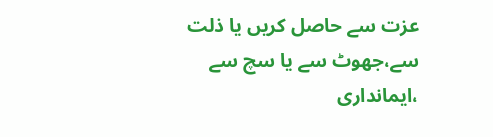عزت سے حاصل کریں یا ذلت سے،جھوٹ سے یا سچ سے ،ایمانداری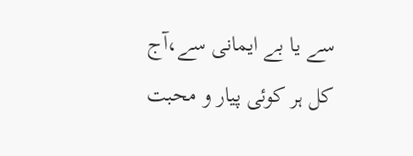سے یا بے ایمانی سے،آج کل ہر کوئی پیار و محبت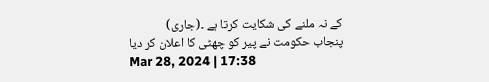کے نہ ملنے کی شکایت کرتا ہے ۔(جاری)
پنجاب حکومت نے پیر کو چھٹی کا اعلان کر دیا
Mar 28, 2024 | 17:38